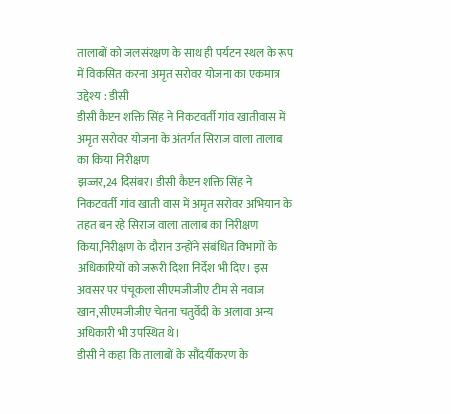तालाबों को जलसंरक्षण के साथ ही पर्यटन स्थल के रूप में विकसित करना अमृत सरोवर योजना का एकमात्र उद्देश्य : डीसी
डीसी कैप्टन शक्ति सिंह ने निकटवर्ती गांव खातीवास में अमृत सरोवर योजना के अंतर्गत सिराज वाला तालाब का किया निरीक्षण
झज्जर,24 दिसंबर। डीसी कैप्टन शक्ति सिंह ने निकटवर्ती गांव खाती वास में अमृत सरोवर अभियान के तहत बन रहे सिराज वाला तालाब का निरीक्षण किया,निरीक्षण के दौरान उन्होंने संबंधित विभागों के अधिकारियों को जरूरी दिशा निर्देश भी दिए। इस अवसर पर पंचूकला सीएमजीजीए टीम से नवाज खान,सीएमजीजीए चेतना चतुर्वेदी के अलावा अन्य अधिकारी भी उपस्थित थे।
डीसी ने कहा कि तालाबों के सौंदर्यीकरण के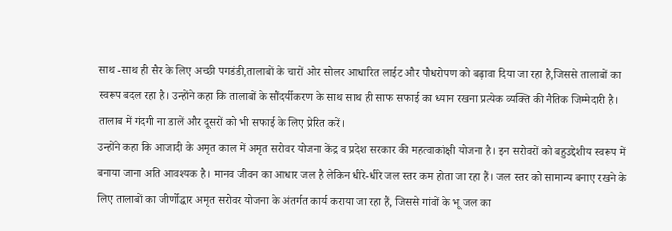साथ -साथ ही सैर के लिए अच्छी पगडंडी,तालाबों के चारों ओर सोलर आधारित लाईट और पौधरोपण को बढ़ावा दिया जा रहा है,जिससे तालाबों का स्वरूप बदल रहा है। उन्होंने कहा कि तालाबों के सौंदर्यीकरण के साथ साथ ही साफ सफाई का ध्यान रखना प्रत्येक व्यक्ति की नैतिक जिम्मेदारी है। तालाब में गंदगी ना डालें और दूसरों को भी सफाई के लिए प्रेरित करें।
उन्होंने कहा कि आजादी के अमृत काल में अमृत सरोवर योजना केंद्र व प्रदेश सरकार की महत्वाकांक्षी योजना है। इन सरोवरों को बहुउद्देशीय स्वरूप में बनाया जाना अति आवश्यक है। मानव जीवन का आधार जल है लेकिन धीरे-धीरे जल स्तर कम होता जा रहा हैं। जल स्तर को सामान्य बनाए रखने के लिए तालाबों का जीर्णोद्धार अमृत सरोवर योजना के अंतर्गत कार्य कराया जा रहा हैं, जिससे गांवों के भू जल का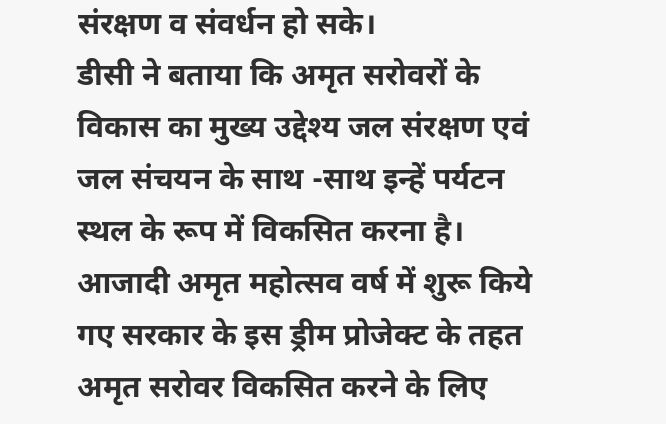संरक्षण व संवर्धन हो सके।
डीसी ने बताया कि अमृत सरोवरों के विकास का मुख्य उद्देश्य जल संरक्षण एवं जल संचयन के साथ -साथ इन्हें पर्यटन स्थल के रूप में विकसित करना है। आजादी अमृत महोत्सव वर्ष में शुरू किये गए सरकार के इस ड्रीम प्रोजेक्ट के तहत अमृत सरोवर विकसित करने के लिए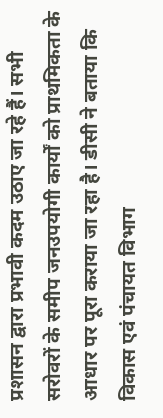प्रशासन द्वारा प्रभावी कदम उठाए जा रहे हैं। सभी सरोवरों के समीप जनउपयोगी कार्यों को प्राथमिकता के आधार पर पूरा कराया जा रहा है। डीसी ने बताया कि विकास एवं पंचायत विभाग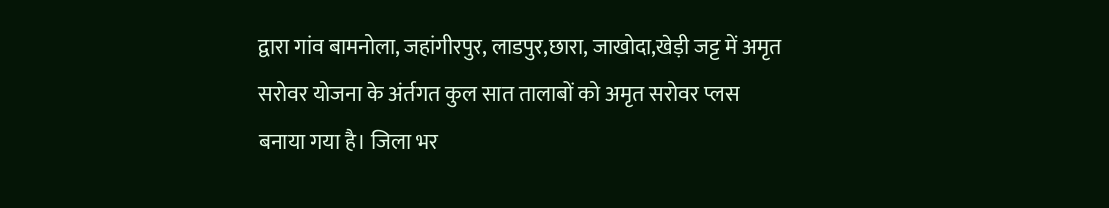द्वारा गांव बामनोला, जहांगीरपुर, लाडपुर,छारा, जाखोदा,खेड़ी जट्ट में अमृत सरोवर योजना के अंर्तगत कुल सात तालाबों को अमृत सरोवर प्लस बनाया गया है। जिला भर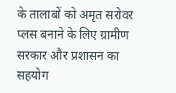के तालाबों को अमृत सरोवर प्लस बनाने के लिए ग्रामीण सरकार और प्रशासन का सहयोग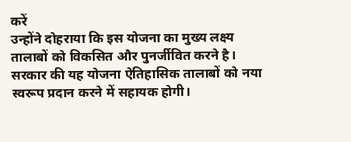करें
उन्होंने दोहराया कि इस योजना का मुख्य लक्ष्य तालाबों को विकसित और पुनर्जीवित करने है। सरकार की यह योजना ऐतिहासिक तालाबों को नया स्वरूप प्रदान करने में सहायक होगी।